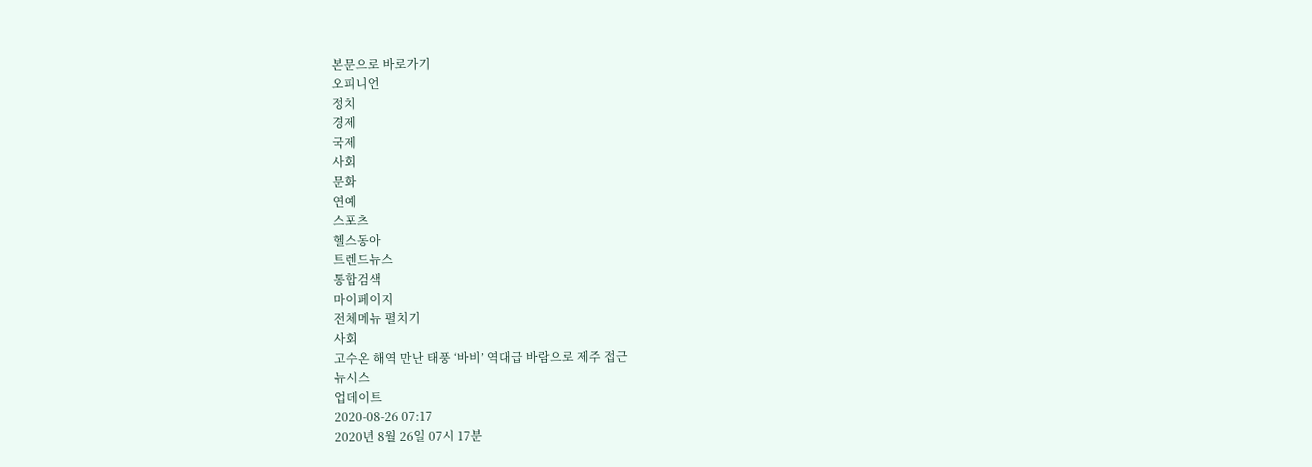본문으로 바로가기
오피니언
정치
경제
국제
사회
문화
연예
스포츠
헬스동아
트렌드뉴스
통합검색
마이페이지
전체메뉴 펼치기
사회
고수온 해역 만난 태풍 ‘바비’ 역대급 바람으로 제주 접근
뉴시스
업데이트
2020-08-26 07:17
2020년 8월 26일 07시 17분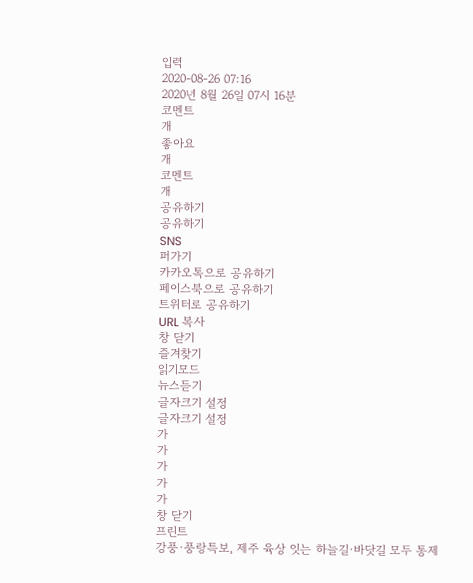입력
2020-08-26 07:16
2020년 8월 26일 07시 16분
코멘트
개
좋아요
개
코멘트
개
공유하기
공유하기
SNS
퍼가기
카카오톡으로 공유하기
페이스북으로 공유하기
트위터로 공유하기
URL 복사
창 닫기
즐겨찾기
읽기모드
뉴스듣기
글자크기 설정
글자크기 설정
가
가
가
가
가
창 닫기
프린트
강풍·풍랑특보, 제주 육상 잇는 하늘길·바닷길 모두 통제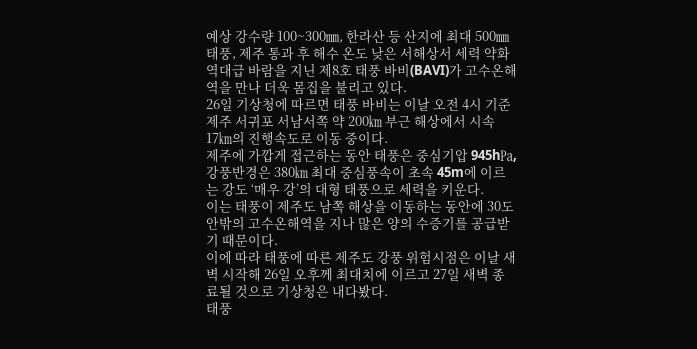예상 강수량 100~300㎜, 한라산 등 산지에 최대 500㎜
태풍, 제주 통과 후 해수 온도 낮은 서해상서 세력 약화
역대급 바람을 지닌 제8호 태풍 바비(BAVI)가 고수온해역을 만나 더욱 몸집을 불리고 있다.
26일 기상청에 따르면 태풍 바비는 이날 오전 4시 기준 제주 서귀포 서남서쪽 약 200㎞ 부근 해상에서 시속 17㎞의 진행속도로 이동 중이다.
제주에 가깝게 접근하는 동안 태풍은 중심기압 945h㎩, 강풍반경은 380㎞ 최대 중심풍속이 초속 45m에 이르는 강도 ‘매우 강’의 대형 태풍으로 세력을 키운다.
이는 태풍이 제주도 남쪽 해상을 이동하는 동안에 30도 안밖의 고수온해역을 지나 많은 양의 수증기를 공급받기 때문이다.
이에 따라 태풍에 따른 제주도 강풍 위험시점은 이날 새벽 시작해 26일 오후께 최대치에 이르고 27일 새벽 종료될 것으로 기상청은 내다봤다.
태풍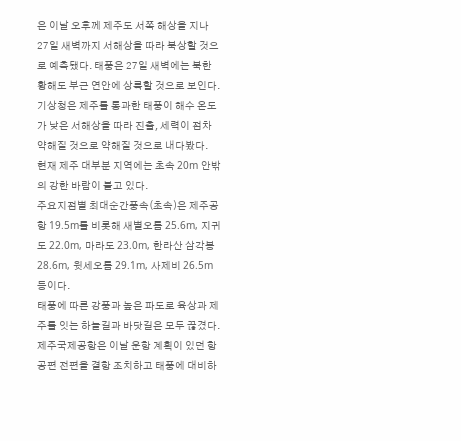은 이날 오후께 제주도 서쪽 해상을 지나 27일 새벽까지 서해상을 따라 북상할 것으로 예측됐다. 태풍은 27일 새벽에는 북한 황해도 부근 연안에 상륙할 것으로 보인다.
기상청은 제주를 통과한 태풍이 해수 온도가 낮은 서해상을 따라 진출, 세력이 점차 약해질 것으로 약해질 것으로 내다봤다.
현재 제주 대부분 지역에는 초속 20m 안밖의 강한 바람이 불고 있다.
주요지점별 최대순간풍속(초속)은 제주공항 19.5m를 비롯해 새별오름 25.6m, 지귀도 22.0m, 마라도 23.0m, 한라산 삼각봉 28.6m, 윗세오름 29.1m, 사제비 26.5m 등이다.
태풍에 따른 강풍과 높은 파도로 육상과 제주를 잇는 하늘길과 바닷길은 모두 끊겼다.
제주국제공항은 이날 운항 계획이 있던 항공편 전편을 결항 조치하고 태풍에 대비하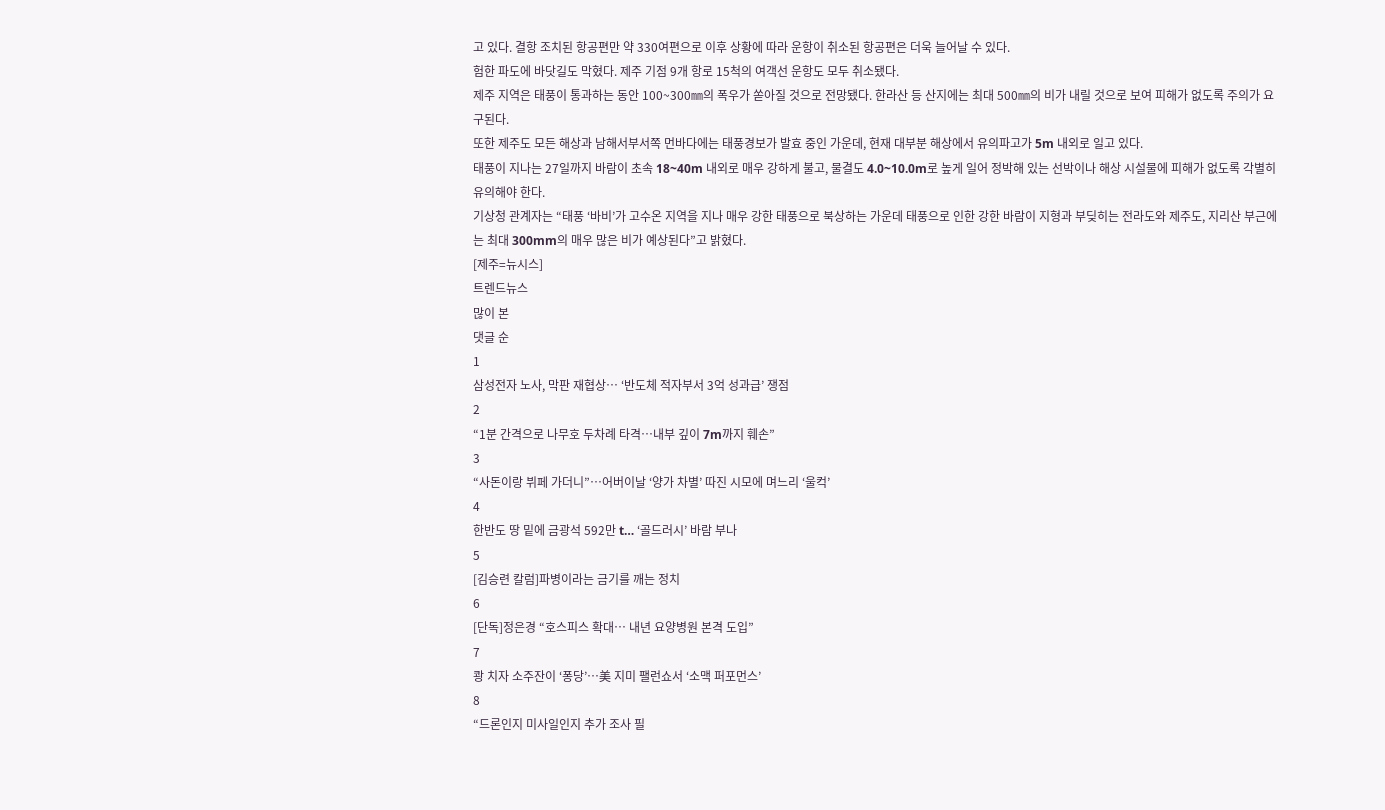고 있다. 결항 조치된 항공편만 약 330여편으로 이후 상황에 따라 운항이 취소된 항공편은 더욱 늘어날 수 있다.
험한 파도에 바닷길도 막혔다. 제주 기점 9개 항로 15척의 여객선 운항도 모두 취소됐다.
제주 지역은 태풍이 통과하는 동안 100~300㎜의 폭우가 쏟아질 것으로 전망됐다. 한라산 등 산지에는 최대 500㎜의 비가 내릴 것으로 보여 피해가 없도록 주의가 요구된다.
또한 제주도 모든 해상과 남해서부서쪽 먼바다에는 태풍경보가 발효 중인 가운데, 현재 대부분 해상에서 유의파고가 5m 내외로 일고 있다.
태풍이 지나는 27일까지 바람이 초속 18~40m 내외로 매우 강하게 불고, 물결도 4.0~10.0m로 높게 일어 정박해 있는 선박이나 해상 시설물에 피해가 없도록 각별히 유의해야 한다.
기상청 관계자는 “태풍 ‘바비’가 고수온 지역을 지나 매우 강한 태풍으로 북상하는 가운데 태풍으로 인한 강한 바람이 지형과 부딪히는 전라도와 제주도, 지리산 부근에는 최대 300mm의 매우 많은 비가 예상된다”고 밝혔다.
[제주=뉴시스]
트렌드뉴스
많이 본
댓글 순
1
삼성전자 노사, 막판 재협상… ‘반도체 적자부서 3억 성과급’ 쟁점
2
“1분 간격으로 나무호 두차례 타격…내부 깊이 7m까지 훼손”
3
“사돈이랑 뷔페 가더니”…어버이날 ‘양가 차별’ 따진 시모에 며느리 ‘울컥’
4
한반도 땅 밑에 금광석 592만 t… ‘골드러시’ 바람 부나
5
[김승련 칼럼]파병이라는 금기를 깨는 정치
6
[단독]정은경 “호스피스 확대… 내년 요양병원 본격 도입”
7
쾅 치자 소주잔이 ‘퐁당’…美 지미 팰런쇼서 ‘소맥 퍼포먼스’
8
“드론인지 미사일인지 추가 조사 필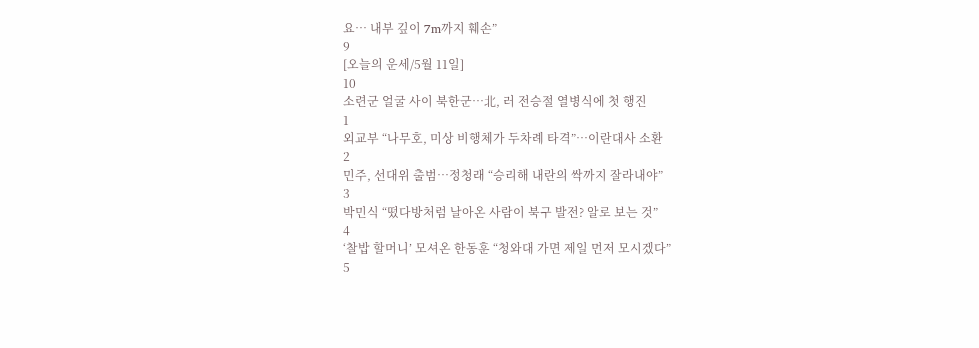요… 내부 깊이 7m까지 훼손”
9
[오늘의 운세/5월 11일]
10
소련군 얼굴 사이 북한군…北, 러 전승절 열병식에 첫 행진
1
외교부 “나무호, 미상 비행체가 두차례 타격”…이란대사 소환
2
민주, 선대위 출범…정청래 “승리해 내란의 싹까지 잘라내야”
3
박민식 “떴다방처럼 날아온 사람이 북구 발전? 알로 보는 것”
4
‘찰밥 할머니’ 모셔온 한동훈 “청와대 가면 제일 먼저 모시겠다”
5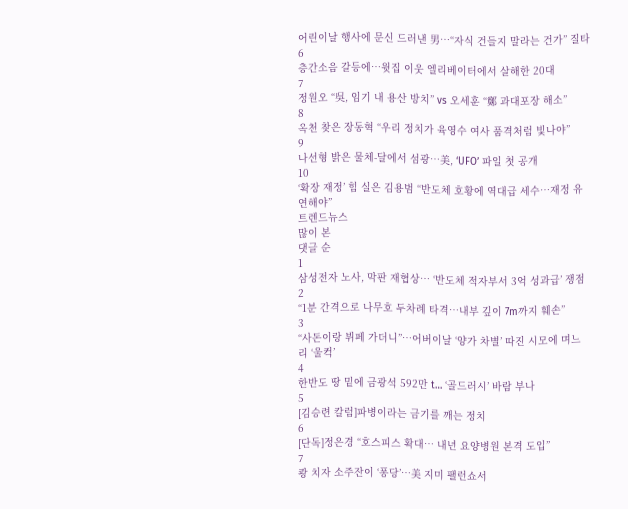어린이날 행사에 문신 드러낸 男…“자식 건들지 말라는 건가” 질타
6
층간소음 갈등에…윗집 이웃 엘리베이터에서 살해한 20대
7
정원오 “吳, 임기 내 용산 방치” vs 오세훈 “鄭 과대포장 해소”
8
옥천 찾은 장동혁 “우리 정치가 육영수 여사 품격처럼 빛나야”
9
나선형 밝은 물체-달에서 섬광…美, ‘UFO’ 파일 첫 공개
10
‘확장 재정’ 힘 실은 김용범 “반도체 호황에 역대급 세수…재정 유연해야”
트렌드뉴스
많이 본
댓글 순
1
삼성전자 노사, 막판 재협상… ‘반도체 적자부서 3억 성과급’ 쟁점
2
“1분 간격으로 나무호 두차례 타격…내부 깊이 7m까지 훼손”
3
“사돈이랑 뷔페 가더니”…어버이날 ‘양가 차별’ 따진 시모에 며느리 ‘울컥’
4
한반도 땅 밑에 금광석 592만 t… ‘골드러시’ 바람 부나
5
[김승련 칼럼]파병이라는 금기를 깨는 정치
6
[단독]정은경 “호스피스 확대… 내년 요양병원 본격 도입”
7
쾅 치자 소주잔이 ‘퐁당’…美 지미 팰런쇼서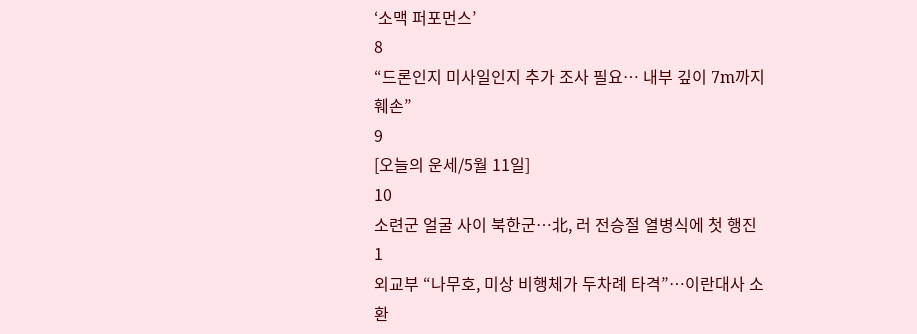‘소맥 퍼포먼스’
8
“드론인지 미사일인지 추가 조사 필요… 내부 깊이 7m까지 훼손”
9
[오늘의 운세/5월 11일]
10
소련군 얼굴 사이 북한군…北, 러 전승절 열병식에 첫 행진
1
외교부 “나무호, 미상 비행체가 두차례 타격”…이란대사 소환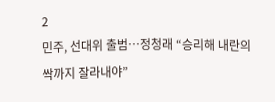2
민주, 선대위 출범…정청래 “승리해 내란의 싹까지 잘라내야”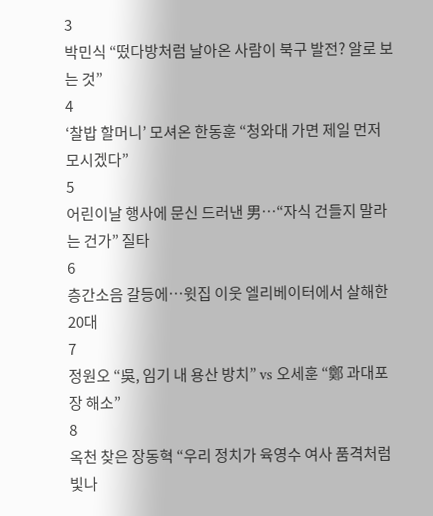3
박민식 “떴다방처럼 날아온 사람이 북구 발전? 알로 보는 것”
4
‘찰밥 할머니’ 모셔온 한동훈 “청와대 가면 제일 먼저 모시겠다”
5
어린이날 행사에 문신 드러낸 男…“자식 건들지 말라는 건가” 질타
6
층간소음 갈등에…윗집 이웃 엘리베이터에서 살해한 20대
7
정원오 “吳, 임기 내 용산 방치” vs 오세훈 “鄭 과대포장 해소”
8
옥천 찾은 장동혁 “우리 정치가 육영수 여사 품격처럼 빛나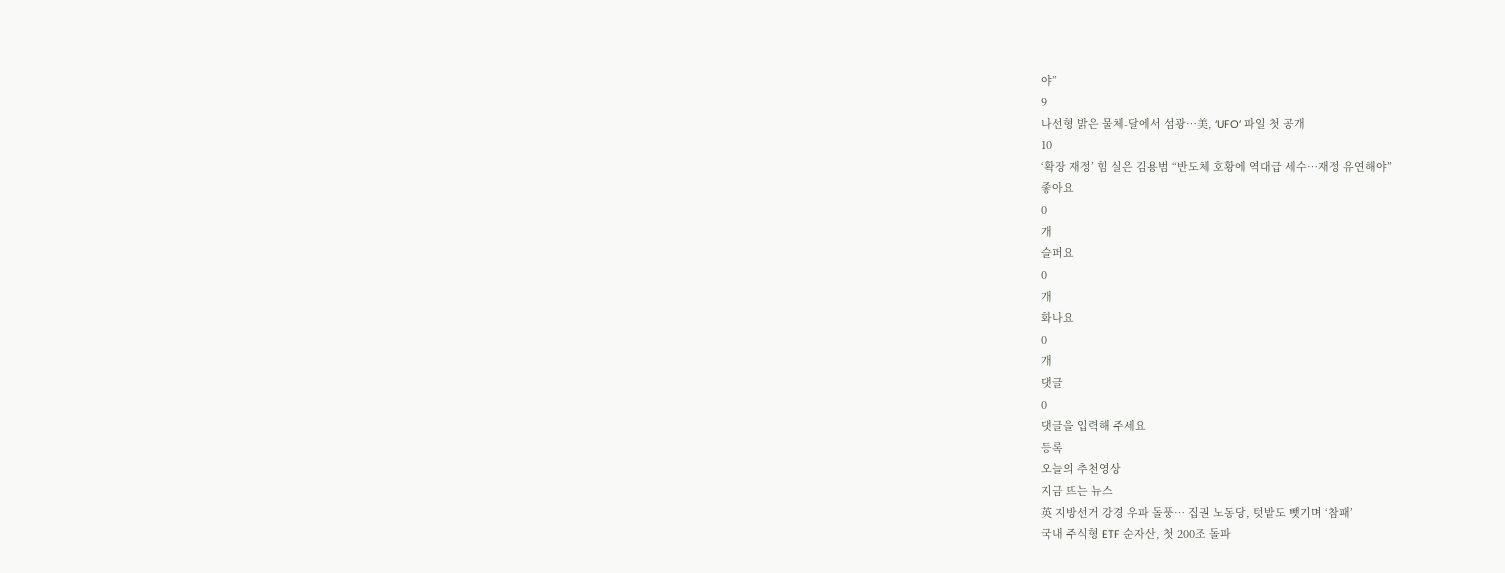야”
9
나선형 밝은 물체-달에서 섬광…美, ‘UFO’ 파일 첫 공개
10
‘확장 재정’ 힘 실은 김용범 “반도체 호황에 역대급 세수…재정 유연해야”
좋아요
0
개
슬퍼요
0
개
화나요
0
개
댓글
0
댓글을 입력해 주세요
등록
오늘의 추천영상
지금 뜨는 뉴스
英 지방선거 강경 우파 돌풍… 집권 노동당, 텃밭도 뺏기며 ‘참패’
국내 주식형 ETF 순자산, 첫 200조 돌파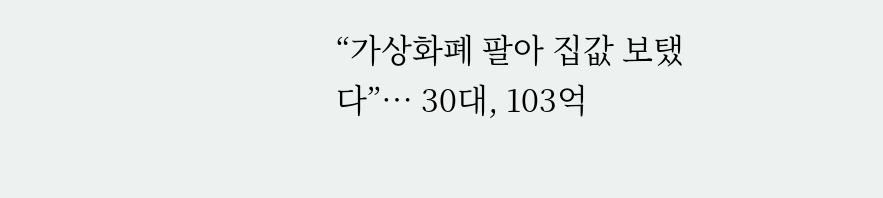“가상화폐 팔아 집값 보탰다”… 30대, 103억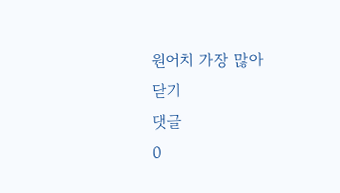원어치 가장 많아
닫기
댓글
0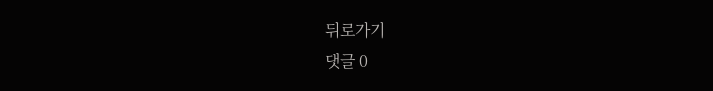뒤로가기
댓글 0